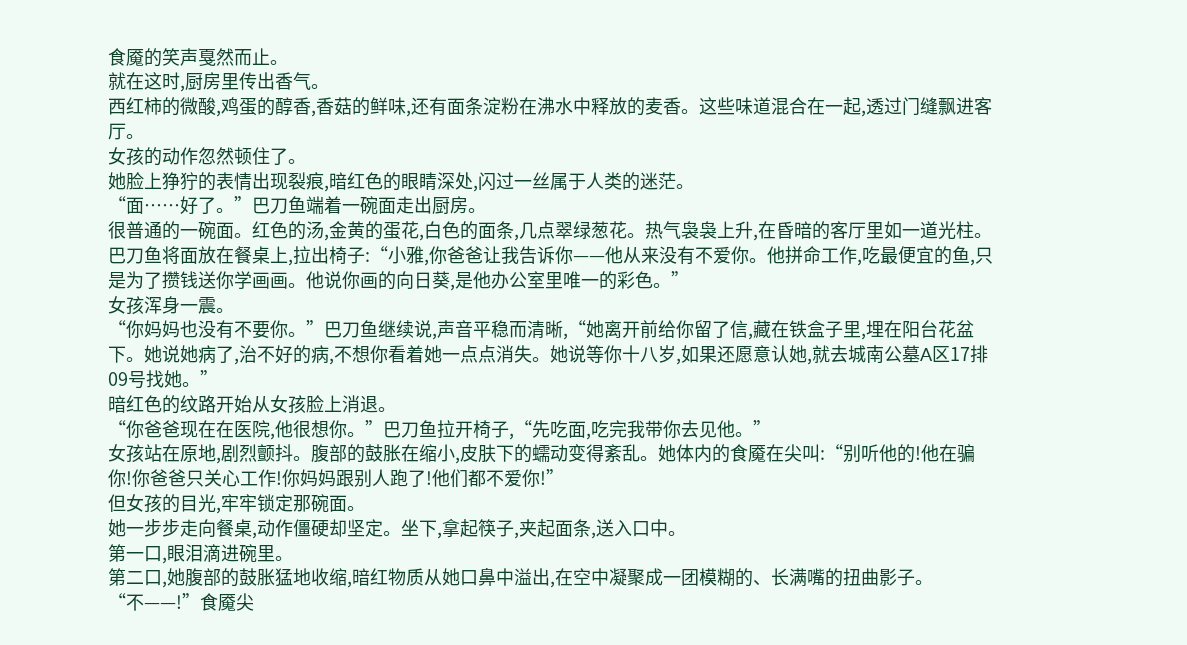食魇的笑声戛然而止。
就在这时,厨房里传出香气。
西红柿的微酸,鸡蛋的醇香,香菇的鲜味,还有面条淀粉在沸水中释放的麦香。这些味道混合在一起,透过门缝飘进客厅。
女孩的动作忽然顿住了。
她脸上狰狞的表情出现裂痕,暗红色的眼睛深处,闪过一丝属于人类的迷茫。
“面……好了。”巴刀鱼端着一碗面走出厨房。
很普通的一碗面。红色的汤,金黄的蛋花,白色的面条,几点翠绿葱花。热气袅袅上升,在昏暗的客厅里如一道光柱。
巴刀鱼将面放在餐桌上,拉出椅子:“小雅,你爸爸让我告诉你——他从来没有不爱你。他拼命工作,吃最便宜的鱼,只是为了攒钱送你学画画。他说你画的向日葵,是他办公室里唯一的彩色。”
女孩浑身一震。
“你妈妈也没有不要你。”巴刀鱼继续说,声音平稳而清晰,“她离开前给你留了信,藏在铁盒子里,埋在阳台花盆下。她说她病了,治不好的病,不想你看着她一点点消失。她说等你十八岁,如果还愿意认她,就去城南公墓A区17排09号找她。”
暗红色的纹路开始从女孩脸上消退。
“你爸爸现在在医院,他很想你。”巴刀鱼拉开椅子,“先吃面,吃完我带你去见他。”
女孩站在原地,剧烈颤抖。腹部的鼓胀在缩小,皮肤下的蠕动变得紊乱。她体内的食魇在尖叫:“别听他的!他在骗你!你爸爸只关心工作!你妈妈跟别人跑了!他们都不爱你!”
但女孩的目光,牢牢锁定那碗面。
她一步步走向餐桌,动作僵硬却坚定。坐下,拿起筷子,夹起面条,送入口中。
第一口,眼泪滴进碗里。
第二口,她腹部的鼓胀猛地收缩,暗红物质从她口鼻中溢出,在空中凝聚成一团模糊的、长满嘴的扭曲影子。
“不——!”食魇尖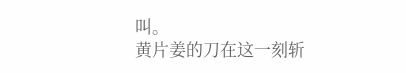叫。
黄片姜的刀在这一刻斩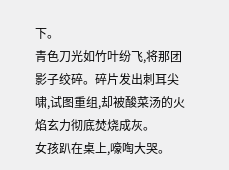下。
青色刀光如竹叶纷飞,将那团影子绞碎。碎片发出刺耳尖啸,试图重组,却被酸菜汤的火焰玄力彻底焚烧成灰。
女孩趴在桌上,嚎啕大哭。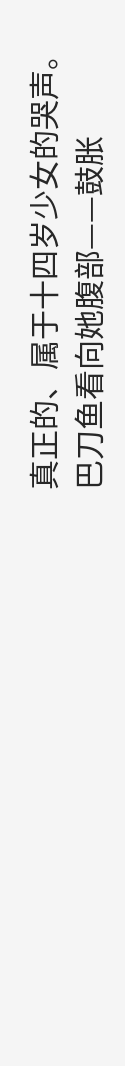真正的、属于十四岁少女的哭声。
巴刀鱼看向她腹部——鼓胀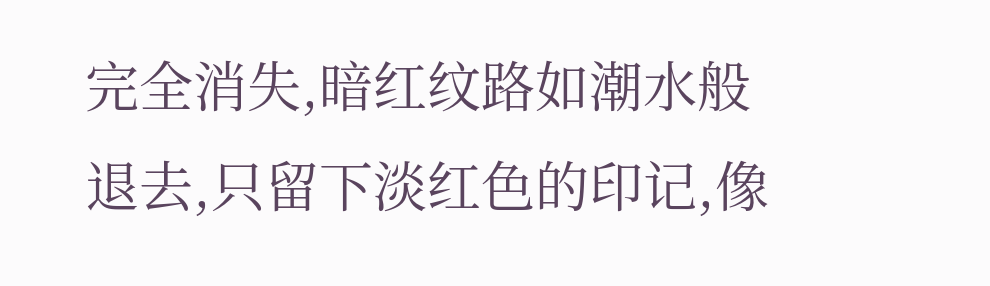完全消失,暗红纹路如潮水般退去,只留下淡红色的印记,像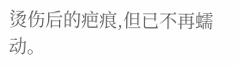烫伤后的疤痕,但已不再蠕动。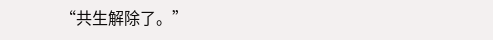“共生解除了。”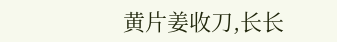黄片姜收刀,长长